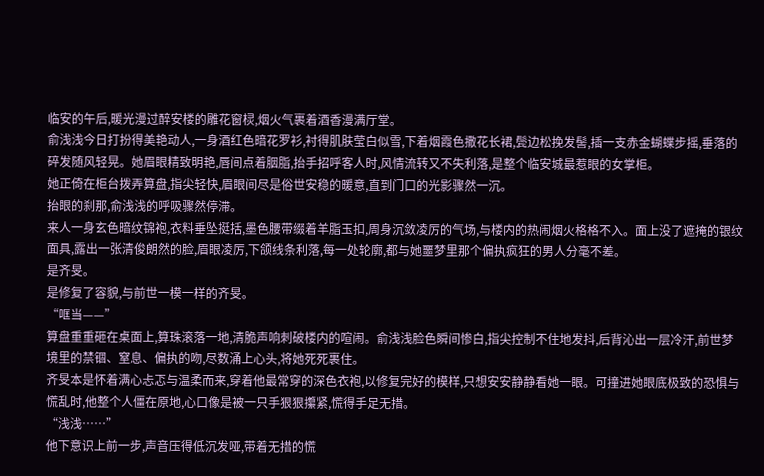临安的午后,暖光漫过醉安楼的雕花窗棂,烟火气裹着酒香漫满厅堂。
俞浅浅今日打扮得美艳动人,一身酒红色暗花罗衫,衬得肌肤莹白似雪,下着烟霞色撒花长裙,鬓边松挽发髻,插一支赤金蝴蝶步摇,垂落的碎发随风轻晃。她眉眼精致明艳,唇间点着胭脂,抬手招呼客人时,风情流转又不失利落,是整个临安城最惹眼的女掌柜。
她正倚在柜台拨弄算盘,指尖轻快,眉眼间尽是俗世安稳的暖意,直到门口的光影骤然一沉。
抬眼的刹那,俞浅浅的呼吸骤然停滞。
来人一身玄色暗纹锦袍,衣料垂坠挺括,墨色腰带缀着羊脂玉扣,周身沉敛凌厉的气场,与楼内的热闹烟火格格不入。面上没了遮掩的银纹面具,露出一张清俊朗然的脸,眉眼凌厉,下颌线条利落,每一处轮廓,都与她噩梦里那个偏执疯狂的男人分毫不差。
是齐旻。
是修复了容貌,与前世一模一样的齐旻。
“哐当——”
算盘重重砸在桌面上,算珠滚落一地,清脆声响刺破楼内的喧闹。俞浅浅脸色瞬间惨白,指尖控制不住地发抖,后背沁出一层冷汗,前世梦境里的禁锢、窒息、偏执的吻,尽数涌上心头,将她死死裹住。
齐旻本是怀着满心忐忑与温柔而来,穿着他最常穿的深色衣袍,以修复完好的模样,只想安安静静看她一眼。可撞进她眼底极致的恐惧与慌乱时,他整个人僵在原地,心口像是被一只手狠狠攥紧,慌得手足无措。
“浅浅……”
他下意识上前一步,声音压得低沉发哑,带着无措的慌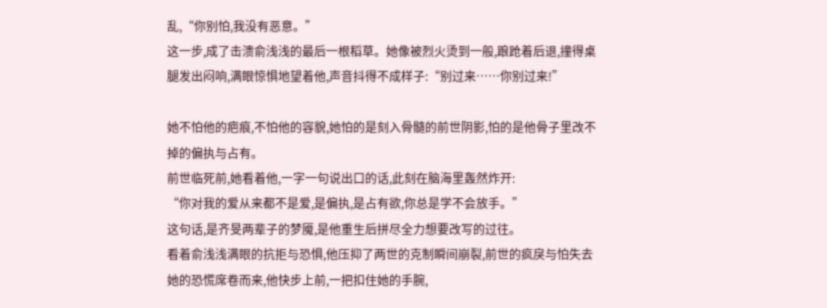乱,“你别怕,我没有恶意。”
这一步,成了击溃俞浅浅的最后一根稻草。她像被烈火烫到一般,踉跄着后退,撞得桌腿发出闷响,满眼惊惧地望着他,声音抖得不成样子:“别过来……你别过来!”

她不怕他的疤痕,不怕他的容貌,她怕的是刻入骨髓的前世阴影,怕的是他骨子里改不掉的偏执与占有。
前世临死前,她看着他,一字一句说出口的话,此刻在脑海里轰然炸开:
“你对我的爱从来都不是爱,是偏执,是占有欲,你总是学不会放手。”
这句话,是齐旻两辈子的梦魇,是他重生后拼尽全力想要改写的过往。
看着俞浅浅满眼的抗拒与恐惧,他压抑了两世的克制瞬间崩裂,前世的疯戾与怕失去她的恐慌席卷而来,他快步上前,一把扣住她的手腕,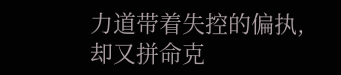力道带着失控的偏执,却又拼命克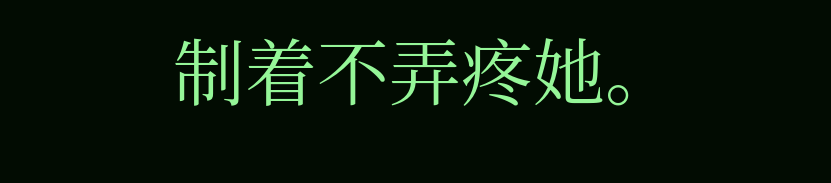制着不弄疼她。